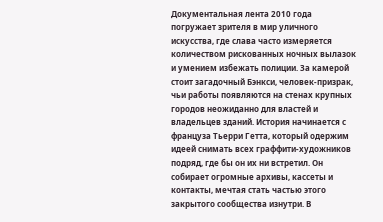Документальная лента 2010 года погружает зрителя в мир уличного искусства, где слава часто измеряется количеством рискованных ночных вылазок и умением избежать полиции. За камерой стоит загадочный Бэнкси, человек-призрак, чьи работы появляются на стенах крупных городов неожиданно для властей и владельцев зданий. История начинается с француза Тьерри Гетта, который одержим идеей снимать всех граффити-художников подряд, где бы он их ни встретил. Он собирает огромные архивы, кассеты и контакты, мечтая стать частью этого закрытого сообщества изнутри. В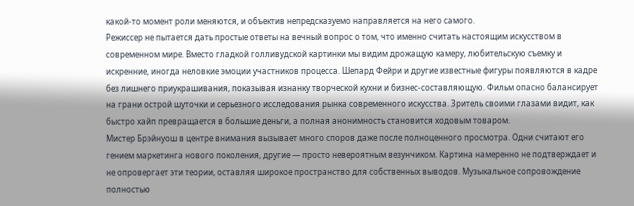какой-то момент роли меняются, и объектив непредсказуемо направляется на него самого.
Режиссер не пытается дать простые ответы на вечный вопрос о том, что именно считать настоящим искусством в современном мире. Вместо гладкой голливудской картинки мы видим дрожащую камеру, любительскую съемку и искренние, иногда неловкие эмоции участников процесса. Шепард Фейри и другие известные фигуры появляются в кадре без лишнего приукрашивания, показывая изнанку творческой кухни и бизнес-составляющую. Фильм опасно балансирует на грани острой шуточки и серьезного исследования рынка современного искусства. Зритель своими глазами видит, как быстро хайп превращается в большие деньги, а полная анонимность становится ходовым товаром.
Мистер Брэйнуош в центре внимания вызывает много споров даже после полноценного просмотра. Одни считают его гением маркетинга нового поколения, другие — просто невероятным везунчиком. Картина намеренно не подтверждает и не опровергает эти теории, оставляя широкое пространство для собственных выводов. Музыкальное сопровождение полностью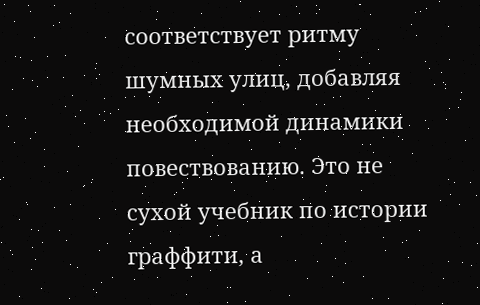соответствует ритму шумных улиц, добавляя необходимой динамики повествованию. Это не сухой учебник по истории граффити, а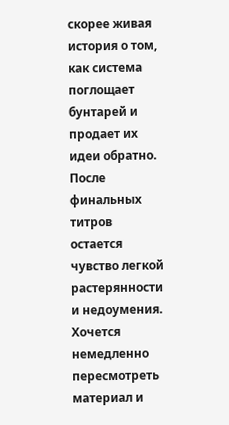скорее живая история о том, как система поглощает бунтарей и продает их идеи обратно. После финальных титров остается чувство легкой растерянности и недоумения. Хочется немедленно пересмотреть материал и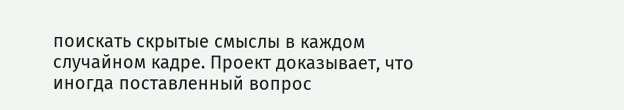поискать скрытые смыслы в каждом случайном кадре. Проект доказывает, что иногда поставленный вопрос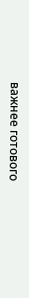важнее готового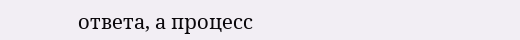ответа, а процесс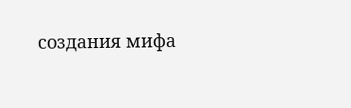создания мифа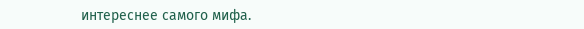интереснее самого мифа.